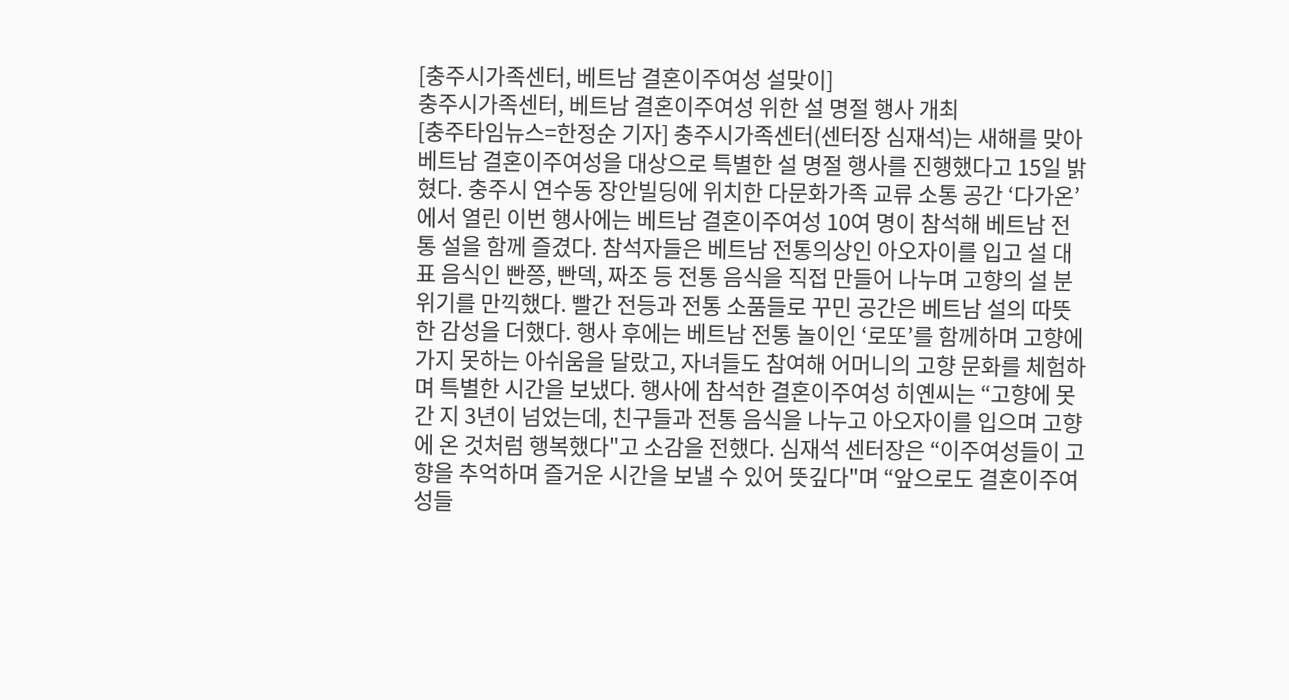[충주시가족센터, 베트남 결혼이주여성 설맞이]
충주시가족센터, 베트남 결혼이주여성 위한 설 명절 행사 개최
[충주타임뉴스=한정순 기자] 충주시가족센터(센터장 심재석)는 새해를 맞아 베트남 결혼이주여성을 대상으로 특별한 설 명절 행사를 진행했다고 15일 밝혔다. 충주시 연수동 장안빌딩에 위치한 다문화가족 교류 소통 공간 ‘다가온’에서 열린 이번 행사에는 베트남 결혼이주여성 10여 명이 참석해 베트남 전통 설을 함께 즐겼다. 참석자들은 베트남 전통의상인 아오자이를 입고 설 대표 음식인 빤쯩, 빤덱, 짜조 등 전통 음식을 직접 만들어 나누며 고향의 설 분위기를 만끽했다. 빨간 전등과 전통 소품들로 꾸민 공간은 베트남 설의 따뜻한 감성을 더했다. 행사 후에는 베트남 전통 놀이인 ‘로또’를 함께하며 고향에 가지 못하는 아쉬움을 달랐고, 자녀들도 참여해 어머니의 고향 문화를 체험하며 특별한 시간을 보냈다. 행사에 참석한 결혼이주여성 히옌씨는 “고향에 못 간 지 3년이 넘었는데, 친구들과 전통 음식을 나누고 아오자이를 입으며 고향에 온 것처럼 행복했다"고 소감을 전했다. 심재석 센터장은 “이주여성들이 고향을 추억하며 즐거운 시간을 보낼 수 있어 뜻깊다"며 “앞으로도 결혼이주여성들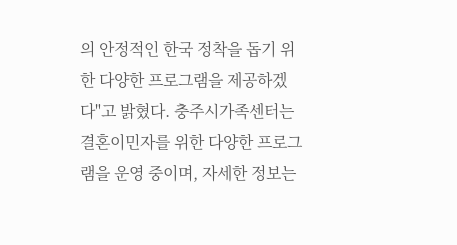의 안정적인 한국 정착을 돕기 위한 다양한 프로그램을 제공하겠다"고 밝혔다. 충주시가족센터는 결혼이민자를 위한 다양한 프로그램을 운영 중이며, 자세한 정보는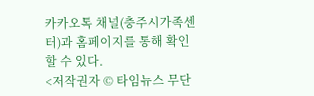카카오톡 채널(충주시가족센터)과 홈페이지를 통해 확인할 수 있다.
<저작권자 © 타임뉴스 무단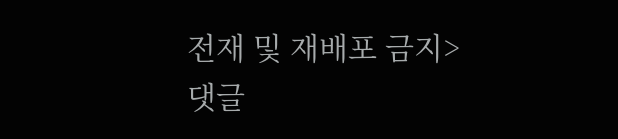전재 및 재배포 금지>
댓글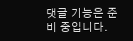댓글 기능은 준비 중입니다.